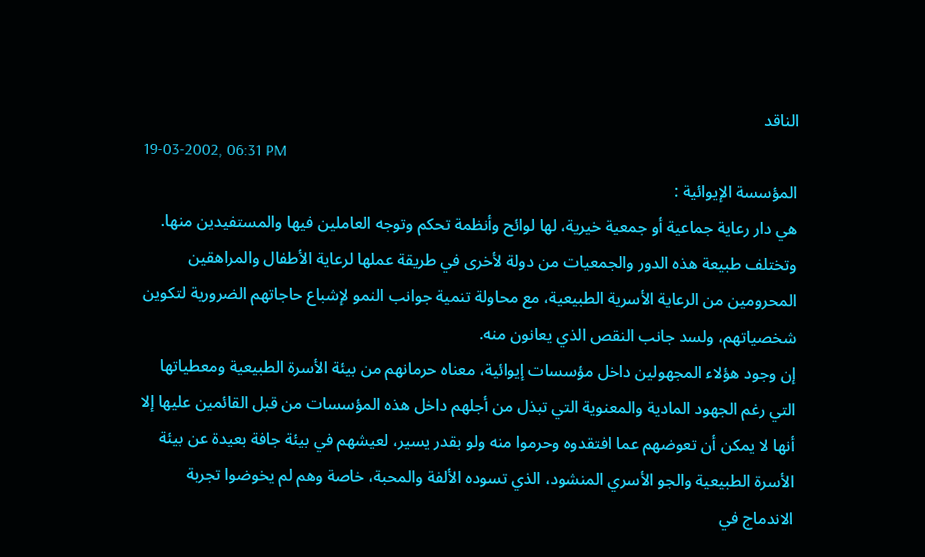الناقد
19-03-2002, 06:31 PM
المؤسسة الإيوائية :
هي دار رعاية جماعية أو جمعية خيرية، لها لوائح وأنظمة تحكم وتوجه العاملين فيها والمستفيدين منها. وتختلف طبيعة هذه الدور والجمعيات من دولة لأخرى في طريقة عملها لرعاية الأطفال والمراهقين المحرومين من الرعاية الأسرية الطبيعية، مع محاولة تنمية جوانب النمو لإشباع حاجاتهم الضرورية لتكوين شخصياتهم، ولسد جانب النقص الذي يعانون منه.
إن وجود هؤلاء المجهولين داخل مؤسسات إيوائية، معناه حرمانهم من بيئة الأسرة الطبيعية ومعطياتها التي رغم الجهود المادية والمعنوية التي تبذل من أجلهم داخل هذه المؤسسات من قبل القائمين عليها إلا أنها لا يمكن أن تعوضهم عما افتقدوه وحرموا منه ولو بقدر يسير، لعيشهم في بيئة جافة بعيدة عن بيئة الأسرة الطبيعية والجو الأسري المنشود، الذي تسوده الألفة والمحبة، خاصة وهم لم يخوضوا تجربة الاندماج في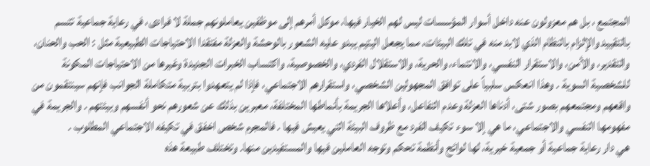المجتمع ، بل هم معزولون عنه داخل أسوار المؤسسات ليس لهم الخيار فيها، موكل أمرهم إلى موظفين يعاملونهم جملة لا فرادى، في رعاية جماعية تتسم بالتقييد والإلزام بالنظام الذي لابد منه في تلك البيئات، مما يجعل اليتيم يبدو عليه الشعور بالوحشة والعزلة مفتقدا الاحتياجات الطبيعية مثل : الحب والحنان، والتقدير، والأمن، والاستقرار النفسي، والانتماء، والحرية، والاستقلال الفردي، والخصوصية، واكتساب الخبرات الجديدة وغيرها من الاحتياجات المكونة للشخصية السوية . وهذا انعكس سلبياً على توافق المجهولين الشخصي، واستقرارهم الاجتماعي، فإذا لم يتعهدوا بتربية متكاملة الجوانب فإنهم سينتقمون من واقعهم ومجتمعهم بصور شتى، أدناها العزلة وعدم التفاعل، وأعلاها الجريمة بأنماطها المختلفة، معبرين بذلك عن شعورهم نحو أنفسهم وبيئتهم . والجريمة في مفهومها النفسي والاجتماعي، ما هي إلا سوء تكيف الفرد مع ظروف البيئة التي يعيش فيها . فالمجرم شخص اخفق في تكيفه الاجتماعي المطلوب .
هي دار رعاية جماعية أو جمعية خيرية، لها لوائح وأنظمة تحكم وتوجه العاملين فيها والمستفيدين منها. وتختلف طبيعة هذه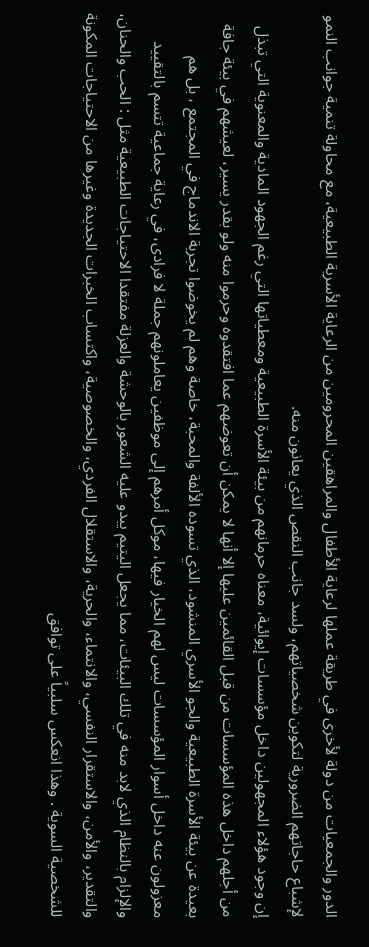الدور والجمعيات من دولة لأخرى في طريقة عملها لرعاية الأطفال والمراهقين المحرومين من الرعاية الأسرية الطبيعية، مع محاولة تنمية جوانب النمو لإشباع حاجاتهم الضرورية لتكوين شخصياتهم، ولسد جانب النقص الذي يعانون منه.
إن وجود هؤلاء المجهولين داخل مؤسسات إيوائية، معناه حرمانهم من بيئة الأسرة الطبيعية ومعطياتها التي رغم الجهود المادية والمعنوية التي تبذل من أجلهم داخل هذه المؤسسات من قبل القائمين عليها إلا أنها لا يمكن أن تعوضهم عما افتقدوه وحرموا منه ولو بقدر يسير، لعيشهم في بيئة جافة بعيدة عن بيئة الأسرة الطبيعية والجو الأسري المنشود، الذي تسوده الألفة والمحبة، خاصة وهم لم يخوضوا تجربة الاندماج في المجتمع ، بل هم معزولون عنه داخل أسوار المؤسسات ليس لهم الخيار فيها، موكل أمرهم إلى موظفين يعاملونهم جملة لا فرادى، في رعاية جماعية تتسم بالتقييد والإلزام بالنظام الذي لابد منه في تلك البيئات، مما يجعل اليتيم يبدو عليه الشعور بالوحشة والعزلة مفتقدا الاحتياجات الطبيعية مثل : الحب والحنان، والتقدير، والأمن، والاستقرار النفسي، والانتماء، والحرية، والاستقلال الفردي، والخصوصية، واكتساب الخبرات الجديدة وغيرها من الاحتياجات المكونة للشخصية السوية . وهذا انعكس سلبياً على توافق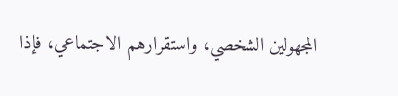المجهولين الشخصي، واستقرارهم الاجتماعي، فإذا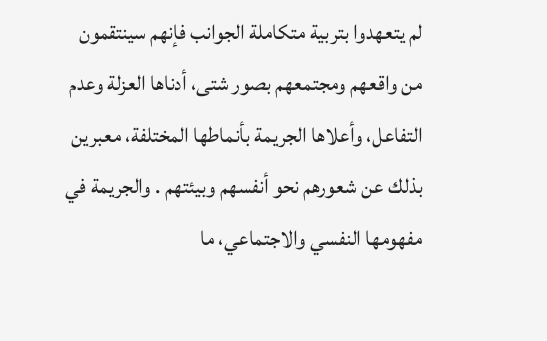لم يتعهدوا بتربية متكاملة الجوانب فإنهم سينتقمون من واقعهم ومجتمعهم بصور شتى، أدناها العزلة وعدم التفاعل، وأعلاها الجريمة بأنماطها المختلفة، معبرين بذلك عن شعورهم نحو أنفسهم وبيئتهم . والجريمة في مفهومها النفسي والاجتماعي، ما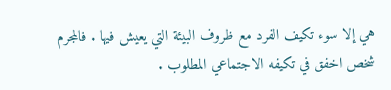هي إلا سوء تكيف الفرد مع ظروف البيئة التي يعيش فيها . فالمجرم شخص اخفق في تكيفه الاجتماعي المطلوب .